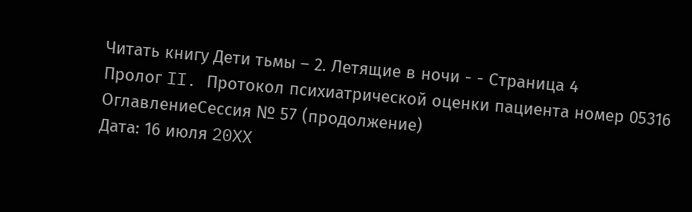Читать книгу Дети тьмы – 2. Летящие в ночи - - Страница 4
Пролог II. Протокол психиатрической оценки пациента номер 05316
ОглавлениеСессия № 57 (продолжение)
Дата: 16 июля 20XX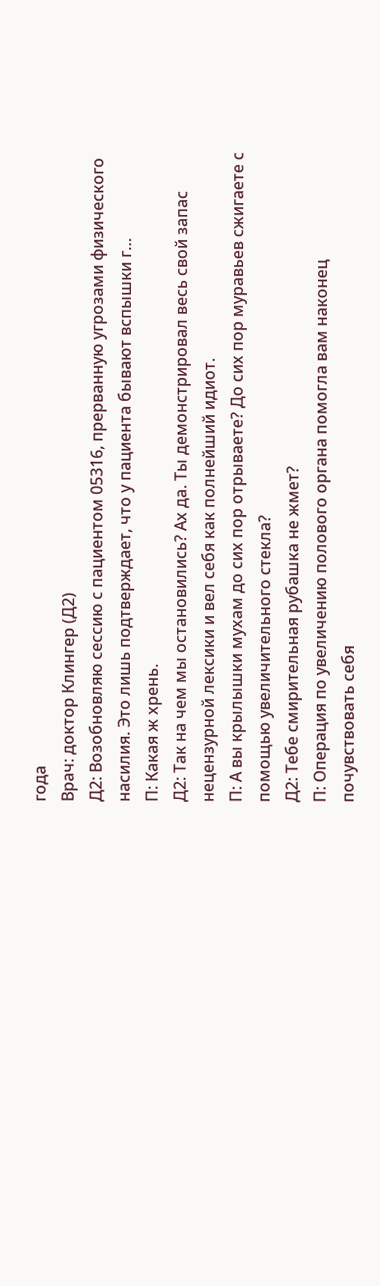года
Врач: доктор Клингер (Д2)
Д2: Возобновляю сессию с пациентом 05316, прерванную угрозами физического насилия. Это лишь подтверждает, что у пациента бывают вспышки г…
П: Какая ж хрень.
Д2: Так на чем мы остановились? Ах да. Ты демонстрировал весь свой запас нецензурной лексики и вел себя как полнейший идиот.
П: А вы крылышки мухам до сих пор отрываете? До сих пор муравьев сжигаете с помощью увеличительного стекла?
Д2: Тебе смирительная рубашка не жмет?
П: Операция по увеличению полового органа помогла вам наконец почувствовать себя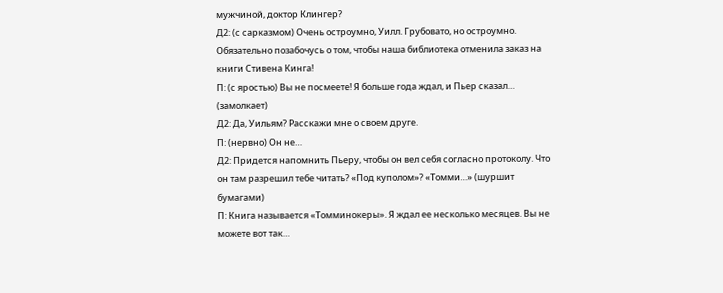мужчиной, доктор Клингер?
Д2: (с сарказмом) Очень остроумно, Уилл. Грубовато, но остроумно. Обязательно позабочусь о том, чтобы наша библиотека отменила заказ на книги Стивена Кинга!
П: (с яростью) Вы не посмеете! Я больше года ждал, и Пьер сказал… (замолкает)
Д2: Да, Уильям? Расскажи мне о своем друге.
П: (нервно) Он не…
Д2: Придется напомнить Пьеру, чтобы он вел себя согласно протоколу. Что он там разрешил тебе читать? «Под куполом»? «Томми…» (шуршит бумагами)
П: Книга называется «Томминокеры». Я ждал ее несколько месяцев. Вы не можете вот так…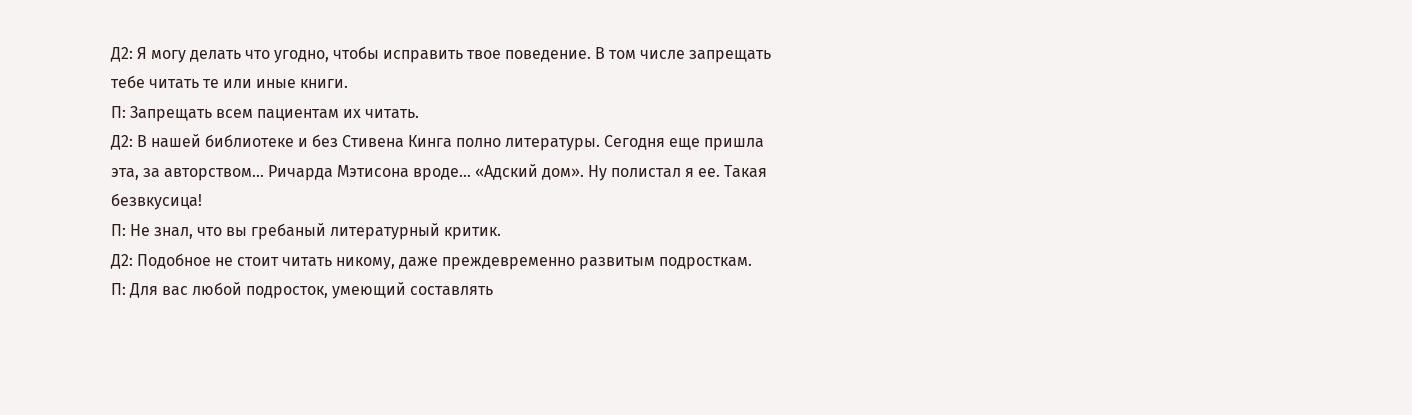Д2: Я могу делать что угодно, чтобы исправить твое поведение. В том числе запрещать тебе читать те или иные книги.
П: Запрещать всем пациентам их читать.
Д2: В нашей библиотеке и без Стивена Кинга полно литературы. Сегодня еще пришла эта, за авторством… Ричарда Мэтисона вроде… «Адский дом». Ну полистал я ее. Такая безвкусица!
П: Не знал, что вы гребаный литературный критик.
Д2: Подобное не стоит читать никому, даже преждевременно развитым подросткам.
П: Для вас любой подросток, умеющий составлять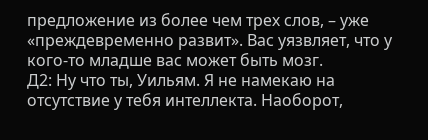предложение из более чем трех слов, – уже «преждевременно развит». Вас уязвляет, что у кого-то младше вас может быть мозг.
Д2: Ну что ты, Уильям. Я не намекаю на отсутствие у тебя интеллекта. Наоборот,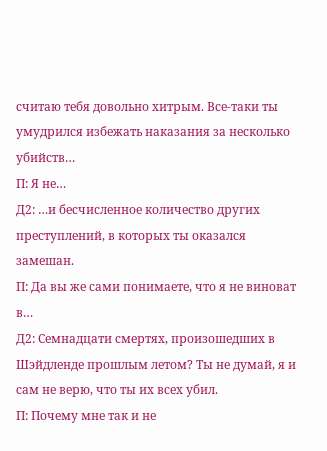считаю тебя довольно хитрым. Все-таки ты умудрился избежать наказания за несколько убийств…
П: Я не…
Д2: …и бесчисленное количество других преступлений, в которых ты оказался замешан.
П: Да вы же сами понимаете, что я не виноват в…
Д2: Семнадцати смертях, произошедших в Шэйдленде прошлым летом? Ты не думай, я и сам не верю, что ты их всех убил.
П: Почему мне так и не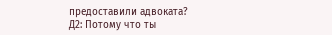предоставили адвоката?
Д2: Потому что ты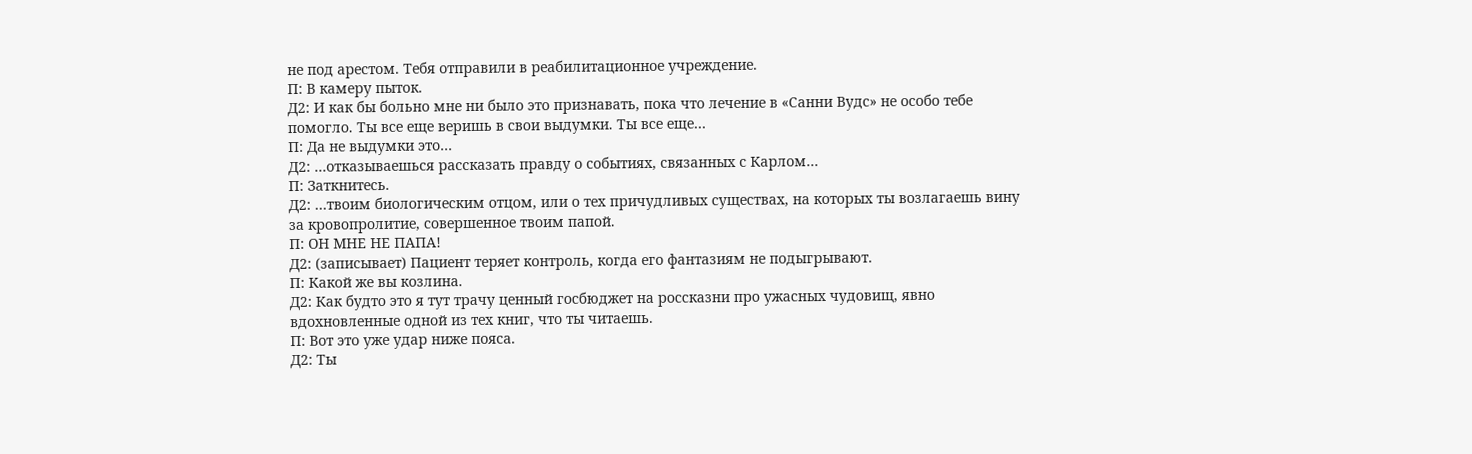не под арестом. Тебя отправили в реабилитационное учреждение.
П: В камеру пыток.
Д2: И как бы больно мне ни было это признавать, пока что лечение в «Санни Вудс» не особо тебе помогло. Ты все еще веришь в свои выдумки. Ты все еще…
П: Да не выдумки это…
Д2: …отказываешься рассказать правду о событиях, связанных с Карлом…
П: Заткнитесь.
Д2: …твоим биологическим отцом, или о тех причудливых существах, на которых ты возлагаешь вину за кровопролитие, совершенное твоим папой.
П: ОН МНЕ НЕ ПАПА!
Д2: (записывает) Пациент теряет контроль, когда его фантазиям не подыгрывают.
П: Какой же вы козлина.
Д2: Как будто это я тут трачу ценный госбюджет на россказни про ужасных чудовищ, явно вдохновленные одной из тех книг, что ты читаешь.
П: Вот это уже удар ниже пояса.
Д2: Ты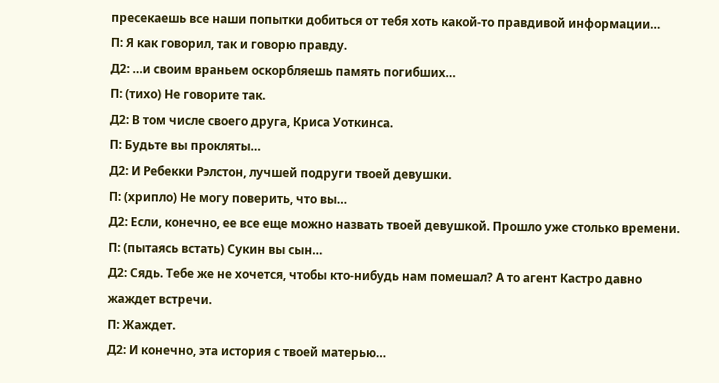пресекаешь все наши попытки добиться от тебя хоть какой-то правдивой информации…
П: Я как говорил, так и говорю правду.
Д2: …и своим враньем оскорбляешь память погибших…
П: (тихо) Не говорите так.
Д2: В том числе своего друга, Криса Уоткинса.
П: Будьте вы прокляты…
Д2: И Ребекки Рэлстон, лучшей подруги твоей девушки.
П: (хрипло) Не могу поверить, что вы…
Д2: Если, конечно, ее все еще можно назвать твоей девушкой. Прошло уже столько времени.
П: (пытаясь встать) Сукин вы сын…
Д2: Сядь. Тебе же не хочется, чтобы кто-нибудь нам помешал? А то агент Кастро давно жаждет встречи.
П: Жаждет.
Д2: И конечно, эта история с твоей матерью…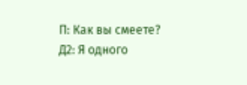П: Как вы смеете?
Д2: Я одного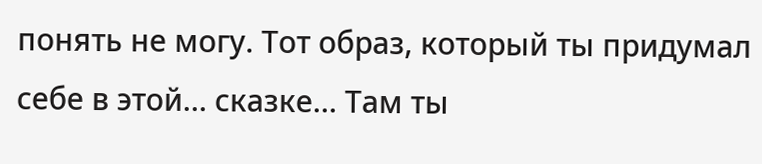понять не могу. Тот образ, который ты придумал себе в этой… сказке… Там ты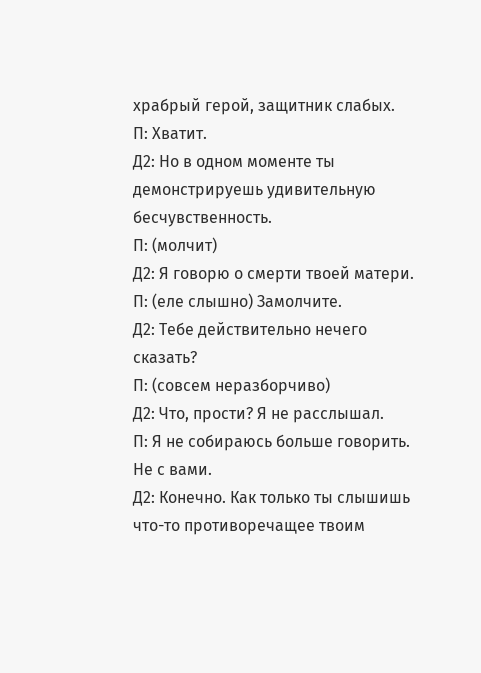храбрый герой, защитник слабых.
П: Хватит.
Д2: Но в одном моменте ты демонстрируешь удивительную бесчувственность.
П: (молчит)
Д2: Я говорю о смерти твоей матери.
П: (еле слышно) Замолчите.
Д2: Тебе действительно нечего сказать?
П: (совсем неразборчиво)
Д2: Что, прости? Я не расслышал.
П: Я не собираюсь больше говорить. Не с вами.
Д2: Конечно. Как только ты слышишь что-то противоречащее твоим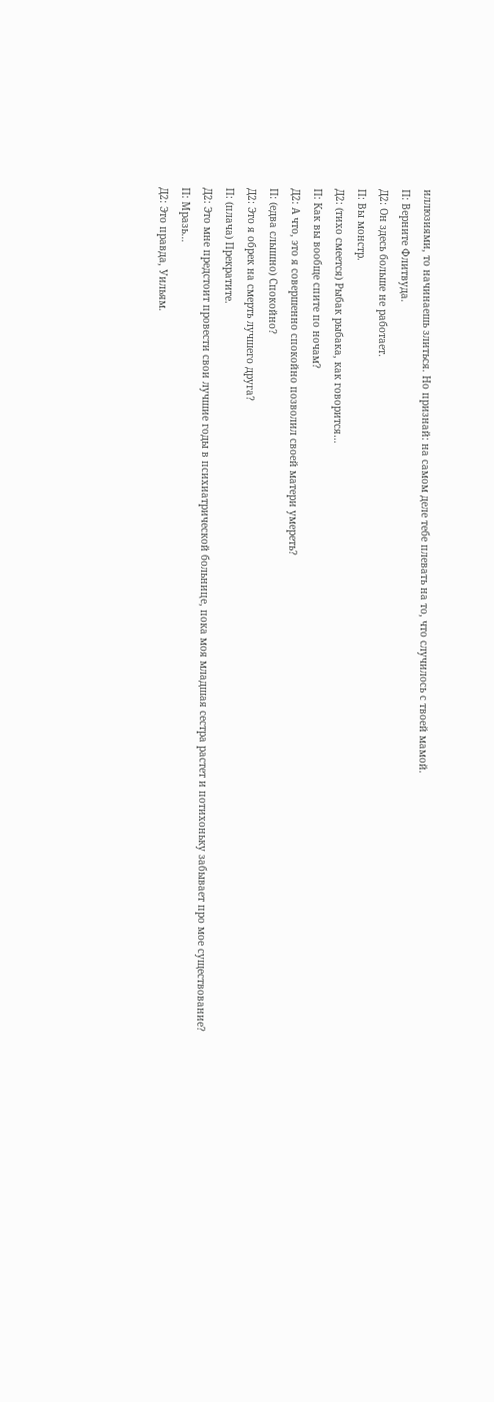иллюзиями, то начинаешь злиться. Но признай: на самом деле тебе плевать на то, что случилось с твоей мамой.
П: Верните Флитвуда.
Д2: Он здесь больше не работает.
П: Вы монстр.
Д2: (тихо смеется) Рыбак рыбака, как говорится…
П: Как вы вообще спите по ночам?
Д2: А что, это я совершенно спокойно позволил своей матери умереть?
П: (едва слышно) Спокойно?
Д2: Это я обрек на смерть лучшего друга?
П: (плача) Прекратите.
Д2: Это мне предстоит провести свои лучшие годы в психиатрической больнице, пока моя младшая сестра растет и потихоньку забывает про мое существование?
П: Мразь…
Д2: Это правда, Уильям.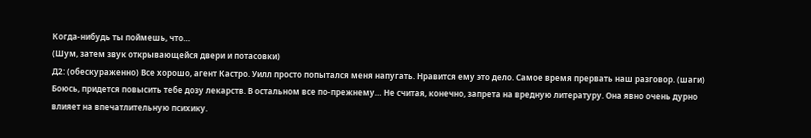Когда-нибудь ты поймешь, что…
(Шум, затем звук открывающейся двери и потасовки)
Д2: (обескураженно) Все хорошо, агент Кастро. Уилл просто попытался меня напугать. Нравится ему это дело. Самое время прервать наш разговор. (шаги) Боюсь, придется повысить тебе дозу лекарств. В остальном все по-прежнему… Не считая, конечно, запрета на вредную литературу. Она явно очень дурно влияет на впечатлительную психику.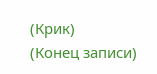(Крик)
(Конец записи)